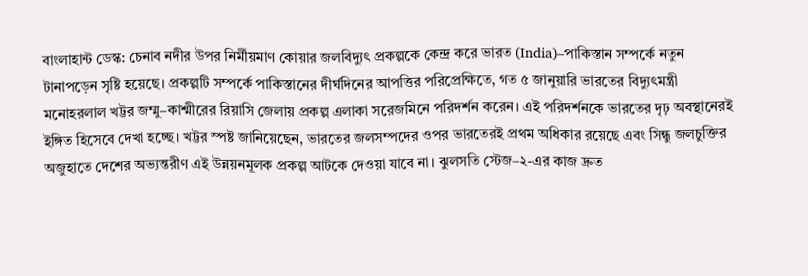বাংলাহান্ট ডেস্ক: চেনাব নদীর উপর নির্মীয়মাণ কোয়ার জলবিদ্যুৎ প্রকল্পকে কেন্দ্র করে ভারত (India)–পাকিস্তান সম্পর্কে নতুন টানাপড়েন সৃষ্টি হয়েছে। প্রকল্পটি সম্পর্কে পাকিস্তানের দীর্ঘদিনের আপত্তির পরিপ্রেক্ষিতে, গত ৫ জানুয়ারি ভারতের বিদ্যুৎমন্ত্রী মনোহরলাল খট্টর জম্মু–কাশ্মীরের রিয়াসি জেলায় প্রকল্প এলাকা সরেজমিনে পরিদর্শন করেন। এই পরিদর্শনকে ভারতের দৃঢ় অবস্থানেরই ইঙ্গিত হিসেবে দেখা হচ্ছে। খট্টর স্পষ্ট জানিয়েছেন, ভারতের জলসম্পদের ওপর ভারতেরই প্রথম অধিকার রয়েছে এবং সিন্ধু জলচুক্তির অজুহাতে দেশের অভ্যন্তরীণ এই উন্নয়নমূলক প্রকল্প আটকে দেওয়া যাবে না। ঝুলসতি স্টেজ–২-এর কাজ দ্রুত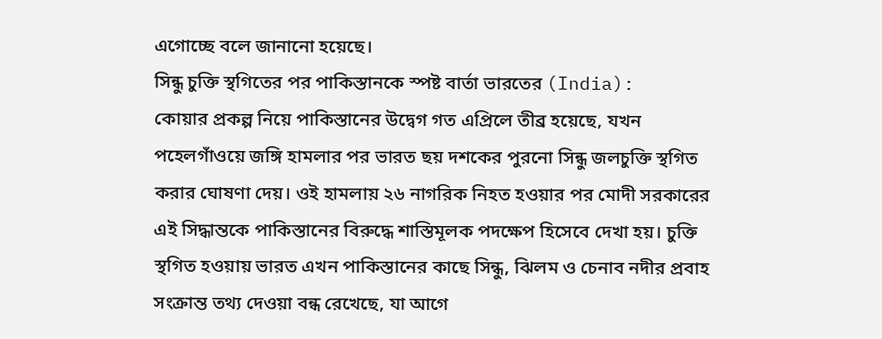এগোচ্ছে বলে জানানো হয়েছে।
সিন্ধু চুক্তি স্থগিতের পর পাকিস্তানকে স্পষ্ট বার্তা ভারতের (India):
কোয়ার প্রকল্প নিয়ে পাকিস্তানের উদ্বেগ গত এপ্রিলে তীব্র হয়েছে, যখন পহেলগাঁওয়ে জঙ্গি হামলার পর ভারত ছয় দশকের পুরনো সিন্ধু জলচুক্তি স্থগিত করার ঘোষণা দেয়। ওই হামলায় ২৬ নাগরিক নিহত হওয়ার পর মোদী সরকারের এই সিদ্ধান্তকে পাকিস্তানের বিরুদ্ধে শাস্তিমূলক পদক্ষেপ হিসেবে দেখা হয়। চুক্তি স্থগিত হওয়ায় ভারত এখন পাকিস্তানের কাছে সিন্ধু, ঝিলম ও চেনাব নদীর প্রবাহ সংক্রান্ত তথ্য দেওয়া বন্ধ রেখেছে, যা আগে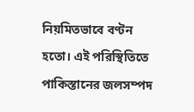নিয়মিতভাবে বণ্টন হতো। এই পরিস্থিতিতে পাকিস্তানের জলসম্পদ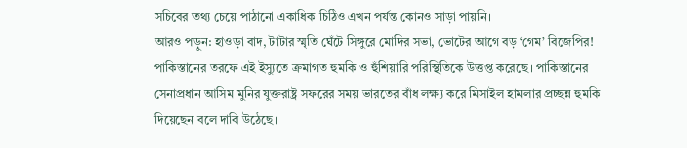সচিবের তথ্য চেয়ে পাঠানো একাধিক চিঠিও এখন পর্যন্ত কোনও সাড়া পায়নি।
আরও পড়ুন: হাওড়া বাদ, টাটার স্মৃতি ঘেঁটে সিঙ্গুরে মোদির সভা, ভোটের আগে বড় ‘গেম’ বিজেপির!
পাকিস্তানের তরফে এই ইস্যুতে ক্রমাগত হুমকি ও হুঁশিয়ারি পরিস্থিতিকে উত্তপ্ত করেছে। পাকিস্তানের সেনাপ্রধান আসিম মুনির যুক্তরাষ্ট্র সফরের সময় ভারতের বাঁধ লক্ষ্য করে মিসাইল হামলার প্রচ্ছন্ন হুমকি দিয়েছেন বলে দাবি উঠেছে।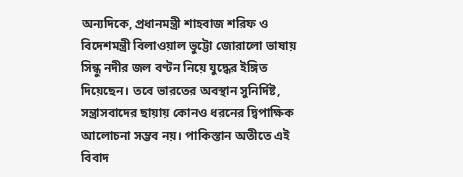অন্যদিকে, প্রধানমন্ত্রী শাহবাজ শরিফ ও বিদেশমন্ত্রী বিলাওয়াল ভুট্টো জোরালো ভাষায় সিন্ধু নদীর জল বণ্টন নিয়ে যুদ্ধের ইঙ্গিত দিয়েছেন। তবে ভারতের অবস্থান সুনির্দিষ্ট, সন্ত্রাসবাদের ছায়ায় কোনও ধরনের দ্বিপাক্ষিক আলোচনা সম্ভব নয়। পাকিস্তান অতীতে এই বিবাদ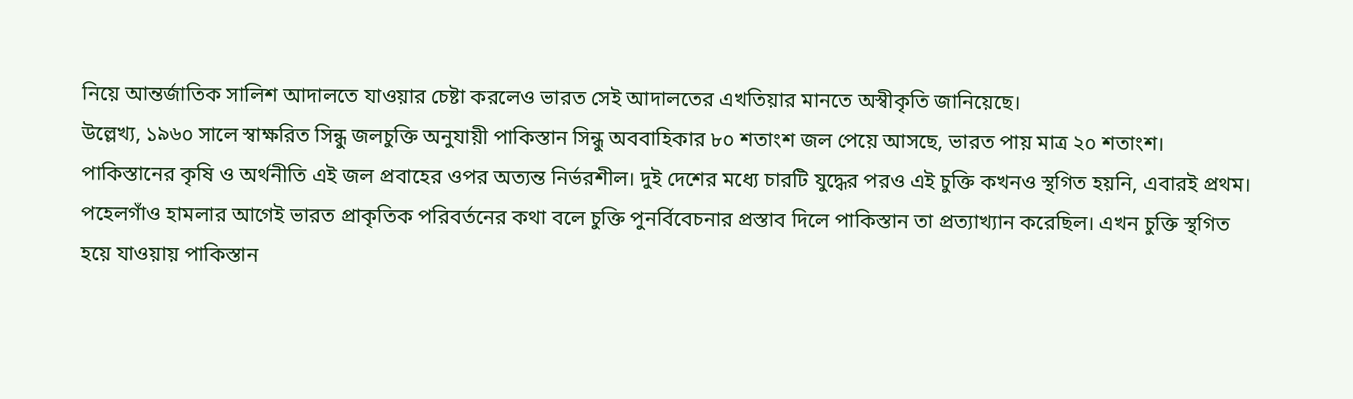নিয়ে আন্তর্জাতিক সালিশ আদালতে যাওয়ার চেষ্টা করলেও ভারত সেই আদালতের এখতিয়ার মানতে অস্বীকৃতি জানিয়েছে।
উল্লেখ্য, ১৯৬০ সালে স্বাক্ষরিত সিন্ধু জলচুক্তি অনুযায়ী পাকিস্তান সিন্ধু অববাহিকার ৮০ শতাংশ জল পেয়ে আসছে, ভারত পায় মাত্র ২০ শতাংশ। পাকিস্তানের কৃষি ও অর্থনীতি এই জল প্রবাহের ওপর অত্যন্ত নির্ভরশীল। দুই দেশের মধ্যে চারটি যুদ্ধের পরও এই চুক্তি কখনও স্থগিত হয়নি, এবারই প্রথম। পহেলগাঁও হামলার আগেই ভারত প্রাকৃতিক পরিবর্তনের কথা বলে চুক্তি পুনর্বিবেচনার প্রস্তাব দিলে পাকিস্তান তা প্রত্যাখ্যান করেছিল। এখন চুক্তি স্থগিত হয়ে যাওয়ায় পাকিস্তান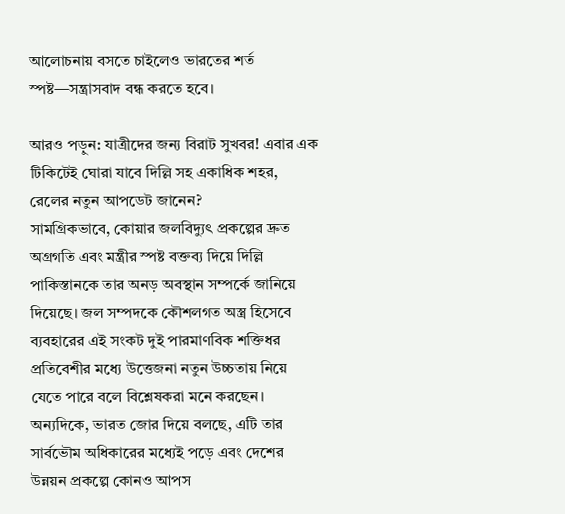আলোচনায় বসতে চাইলেও ভারতের শর্ত স্পষ্ট—সন্ত্রাসবাদ বন্ধ করতে হবে।

আরও পড়ুন: যাত্রীদের জন্য বিরাট সুখবর! এবার এক টিকিটেই ঘোরা যাবে দিল্লি সহ একাধিক শহর, রেলের নতুন আপডেট জানেন?
সামগ্রিকভাবে, কোয়ার জলবিদ্যুৎ প্রকল্পের দ্রুত অগ্রগতি এবং মন্ত্রীর স্পষ্ট বক্তব্য দিয়ে দিল্লি পাকিস্তানকে তার অনড় অবস্থান সম্পর্কে জানিয়ে দিয়েছে। জল সম্পদকে কৌশলগত অস্ত্র হিসেবে ব্যবহারের এই সংকট দুই পারমাণবিক শক্তিধর প্রতিবেশীর মধ্যে উত্তেজনা নতুন উচ্চতায় নিয়ে যেতে পারে বলে বিশ্লেষকরা মনে করছেন। অন্যদিকে, ভারত জোর দিয়ে বলছে, এটি তার সার্বভৌম অধিকারের মধ্যেই পড়ে এবং দেশের উন্নয়ন প্রকল্পে কোনও আপস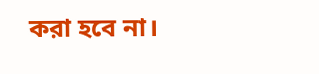করা হবে না।